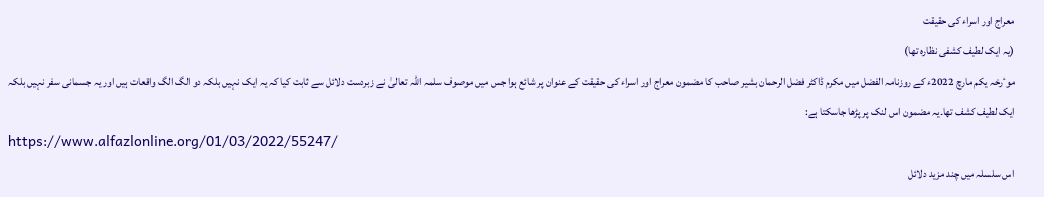معراج اور اسراء کی حقیقت
(یہ ایک لطیف کشفی نظارہ تھا)
موٴرخہ یکم مارچ 2022ء کے روزنامہ الفضل میں مکرم ڈاکٹر فضل الرحمان بشیر صاحب کا مضمون معراج اور اسراء کی حقیقت کے عنوان پر شائع ہوا جس میں موصوف سلمہ اللہ تعالیٰ نے زبردست دلائل سے ثابت کیا کہ یہ ایک نہیں بلکہ دو الگ الگ واقعات ہیں اور یہ جسمانی سفر نہیں بلکہ ایک لطیف کشف تھا۔یہ مضمون اس لنک پر پڑھا جاسکتا ہے:
https://www.alfazlonline.org/01/03/2022/55247/
اس سلسلہ میں چند مزید دلائل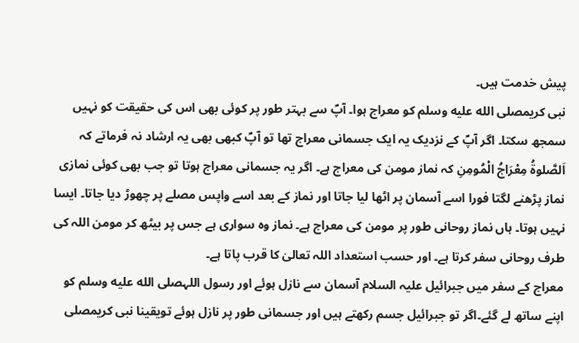پیش خدمت ہیں۔
نبی کریمصلى الله عليه وسلم کو معراج ہوا۔ آپؐ سے بہتر طور پر کوئی بھی اس کی حقیقت کو نہیں سمجھ سکتا۔ اگر آپؐ کے نزدیک یہ ایک جسمانی معراج تھا تو آپؐ کبھی بھی یہ ارشاد نہ فرماتے کہ اَلصَّلوۃُ مِعْرَاجُ الْمُومِنِ کہ نماز مومن کی معراج ہے۔ اگر یہ جسمانی معراج ہوتا تو جب بھی کوئی نمازی نماز پڑھنے لگتا فورا اسے آسمان پر اٹھا لیا جاتا اور نماز کے بعد اسے واپس مصلے پر چھوڑ دیا جاتا۔ ایسا نہیں ہوتا۔ ہاں نماز روحانی طور پر مومن کی معراج ہے۔ نماز وہ سواری ہے جس پر بیٹھ کر مومن اللہ کی طرف روحانی سفر کرتا ہے۔ اور حسب استعداد اللہ تعالیٰ کا قرب پاتا ہے۔
معراج کے سفر میں جبرائیل علیہ السلام آسمان سے نازل ہوئے اور رسول اللہصلى الله عليه وسلم کو اپنے ساتھ لے گئے۔اگر تو جبرائیل جسم رکھتے ہیں اور جسمانی طور پر نازل ہوئے تویقینا نبی کریمصلى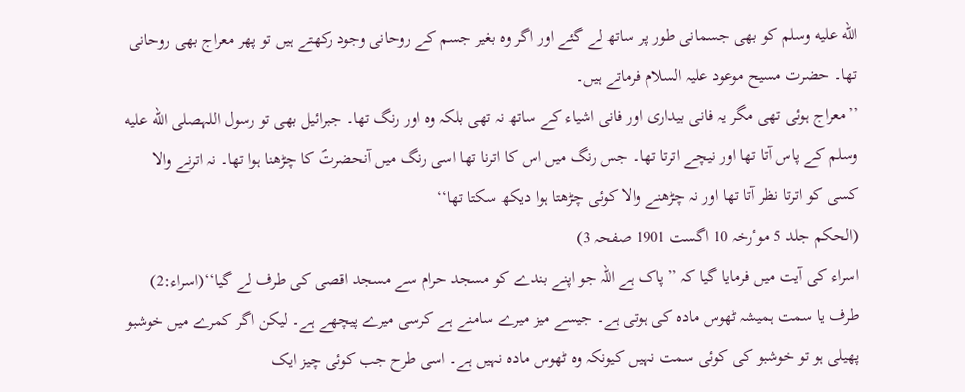الله عليه وسلم کو بھی جسمانی طور پر ساتھ لے گئے اور اگر وہ بغیر جسم کے روحانی وجود رکھتے ہیں تو پھر معراج بھی روحانی تھا۔ حضرت مسیح موعود علیہ السلام فرماتے ہیں۔
’’معراج ہوئی تھی مگر یہ فانی بیداری اور فانی اشیاء کے ساتھ نہ تھی بلکہ وہ اور رنگ تھا۔ جبرائیل بھی تو رسول اللہصلى الله عليه وسلم کے پاس آتا تھا اور نیچے اترتا تھا۔ جس رنگ میں اس کا اترنا تھا اسی رنگ میں آنحضرتؐ کا چڑھنا ہوا تھا۔ نہ اترنے والا کسی کو اترتا نظر آتا تھا اور نہ چڑھنے والا کوئی چڑھتا ہوا دیکھ سکتا تھا‘‘
(الحکم جلد 5 موٴرخہ 10 اگست 1901 صفحہ 3)
اسراء کی آیت میں فرمایا گیا کہ ’’پاک ہے اللہ جو اپنے بندے کو مسجد حرام سے مسجد اقصی کی طرف لے گیا‘‘(اسراء:2) طرف یا سمت ہمیشہ ٹھوس مادہ کی ہوتی ہے۔ جیسے میز میرے سامنے ہے کرسی میرے پیچھے ہے۔ لیکن اگر کمرے میں خوشبو پھیلی ہو تو خوشبو کی کوئی سمت نہیں کیونکہ وہ ٹھوس مادہ نہیں ہے۔ اسی طرح جب کوئی چیز ایک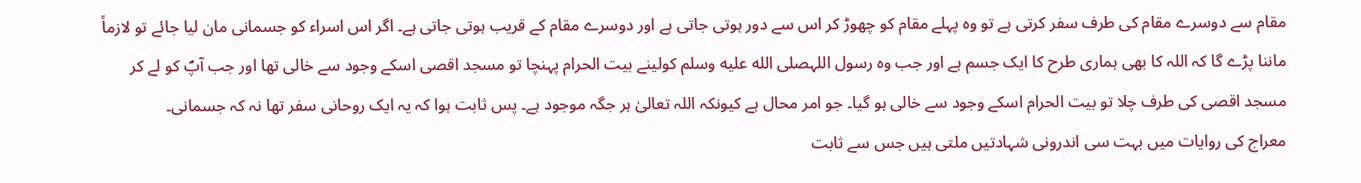مقام سے دوسرے مقام کی طرف سفر کرتی ہے تو وہ پہلے مقام کو چھوڑ کر اس سے دور ہوتی جاتی ہے اور دوسرے مقام کے قریب ہوتی جاتی ہے۔ اگر اس اسراء کو جسمانی مان لیا جائے تو لازماً ماننا پڑے گا کہ اللہ کا بھی ہماری طرح کا ایک جسم ہے اور جب وہ رسول اللہصلى الله عليه وسلم کولینے بیت الحرام پہنچا تو مسجد اقصی اسکے وجود سے خالی تھا اور جب آپؐ کو لے کر مسجد اقصی کی طرف چلا تو بیت الحرام اسکے وجود سے خالی ہو گیا۔ جو امر محال ہے کیونکہ اللہ تعالیٰ ہر جگہ موجود ہے۔ پس ثابت ہوا کہ یہ ایک روحانی سفر تھا نہ کہ جسمانی۔
معراج کی روایات میں بہت سی اندرونی شہادتیں ملتی ہیں جس سے ثابت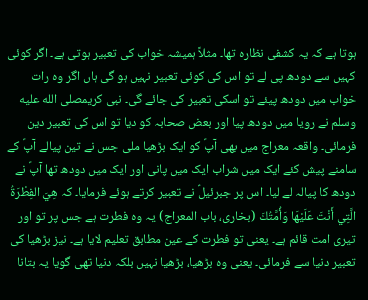ہوتا ہے کہ یہ کشفی نظارہ تھا۔ مثلاً ہمیشہ خواب کی تعبیر ہوتی ہے۔ اگر کوئی کہیں سے دودھ پی لے تو اس کی کوئی تعبیر نہیں ہو گی ہاں اگر وہ رات خواب میں دودھ پیئے تو اسکی تعبیر کی جائے گی۔ نبی کریمصلى الله عليه وسلم نے رویا میں دودھ پیا اور بعض صحابہ کو دیا تو اس کی تعبیر دین فرمائی۔ واقعہ معراج میں بھی آپؐ کو ایک بڑھیا ملی جس نے تین پیالے آپؐ کے سامنے پیش کئے ایک میں شراب ایک میں پانی اور ایک میں دودھ تھا آپؐ نے دودھ کا پیالہ لے لیا۔ اس پر جبرئیلؑ نے تعبیر کرتے ہوئے فرمایا۔ کہ هِيَ الفِطْرَةُ الَّتِي أَنْتَ عَلَيْهَا وَأُمَّتُكَ (بخاری، باب المعراج) یہ وہ فطرت ہے جس پر تو اور تیری امت قائم ہے۔ یعنی تو فطرت کے عین مطابق تعلیم لایا ہے۔ نیز بڑھیا کی تعبیر دنیا سے فرمائی۔ یعنی وہ بڑھیا، بڑھیا نہیں بلکہ دنیا تھی گویا یہ بتانا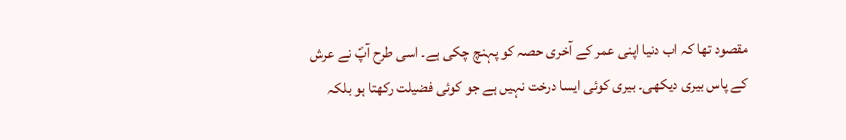مقصود تھا کہ اب دنیا اپنی عمر کے آخری حصہ کو پہنچ چکی ہے۔ اسی طرح آپؐ نے عرش کے پاس بیری دیکھی۔ بیری کوئی ایسا درخت نہیں ہے جو کوئی فضیلت رکھتا ہو بلکہ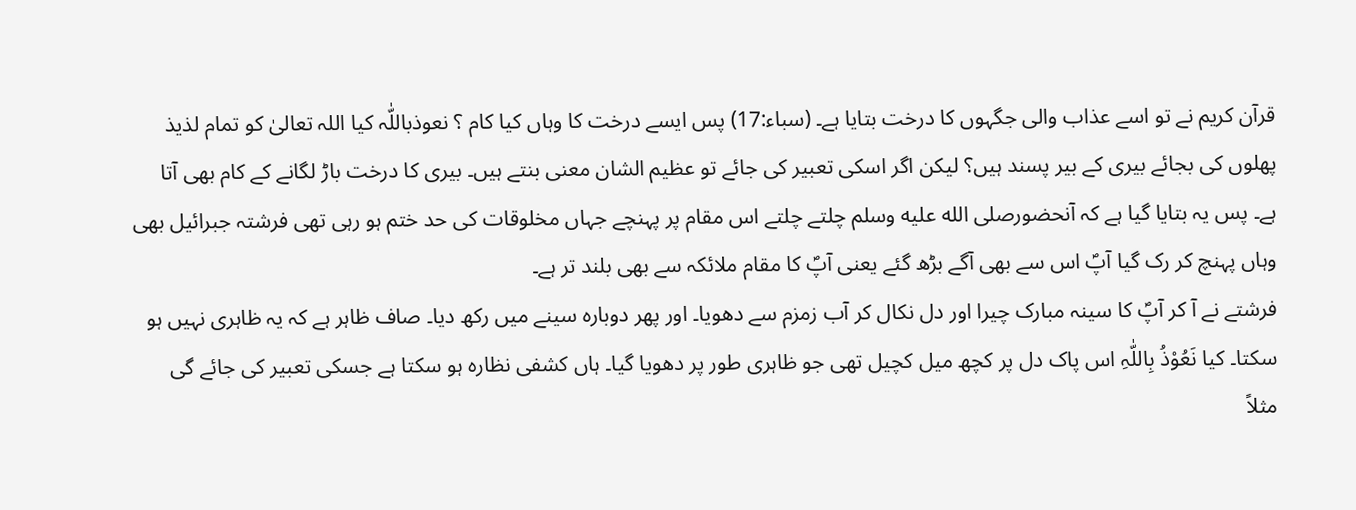قرآن کریم نے تو اسے عذاب والی جگہوں کا درخت بتایا ہے۔ (سباء:17) پس ایسے درخت کا وہاں کیا کام ؟ نعوذباللّٰہ کیا اللہ تعالیٰ کو تمام لذیذ پھلوں کی بجائے بیری کے بیر پسند ہیں؟ لیکن اگر اسکی تعبیر کی جائے تو عظیم الشان معنی بنتے ہیں۔ بیری کا درخت باڑ لگانے کے کام بھی آتا ہے۔ پس یہ بتایا گیا ہے کہ آنحضورصلى الله عليه وسلم چلتے چلتے اس مقام پر پہنچے جہاں مخلوقات کی حد ختم ہو رہی تھی فرشتہ جبرائیل بھی وہاں پہنچ کر رک گیا آپؐ اس سے بھی آگے بڑھ گئے یعنی آپؐ کا مقام ملائکہ سے بھی بلند تر ہے۔
فرشتے نے آ کر آپؐ کا سینہ مبارک چیرا اور دل نکال کر آب زمزم سے دھویا۔ اور پھر دوبارہ سینے میں رکھ دیا۔ صاف ظاہر ہے کہ یہ ظاہری نہیں ہو سکتا۔ کیا نَعُوْذُ بِاللّٰہِ اس پاک دل پر کچھ میل کچیل تھی جو ظاہری طور پر دھویا گیا۔ ہاں کشفی نظارہ ہو سکتا ہے جسکی تعبیر کی جائے گی مثلاً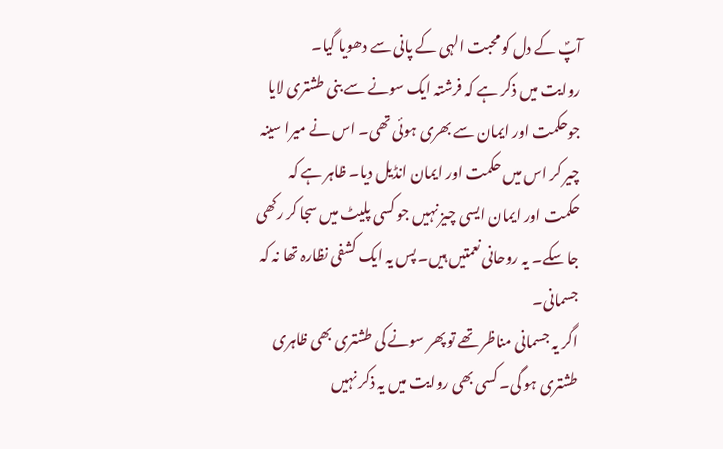آپؐ کے دل کو محبت الہی کے پانی سے دھویا گیا۔
روایت میں ذکر ہے کہ فرشتہ ایک سونے سے بنی طشتری لایا جوحکمت اور ایمان سے بھری ہوئی تھی۔ اس نے میرا سینہ چیر کر اس میں حکمت اور ایمان انڈیل دیا۔ ظاہر ہے کہ حکمت اور ایمان ایسی چیز نہیں جو کسی پلیٹ میں سجا کر رکھی جا سکے۔ یہ روحانی نعمتیں ہیں۔ پس یہ ایک کشفی نظارہ تھا نہ کہ جسمانی۔
اگر یہ جسمانی مناظر تھے تو پھر سونے کی طشتری بھی ظاہری طشتری ہو گی۔ کسی بھی روایت میں یہ ذکر نہیں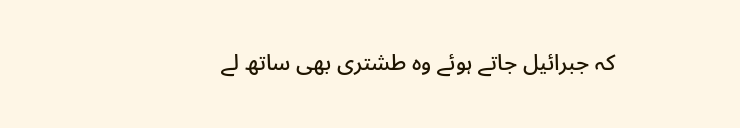کہ جبرائیل جاتے ہوئے وہ طشتری بھی ساتھ لے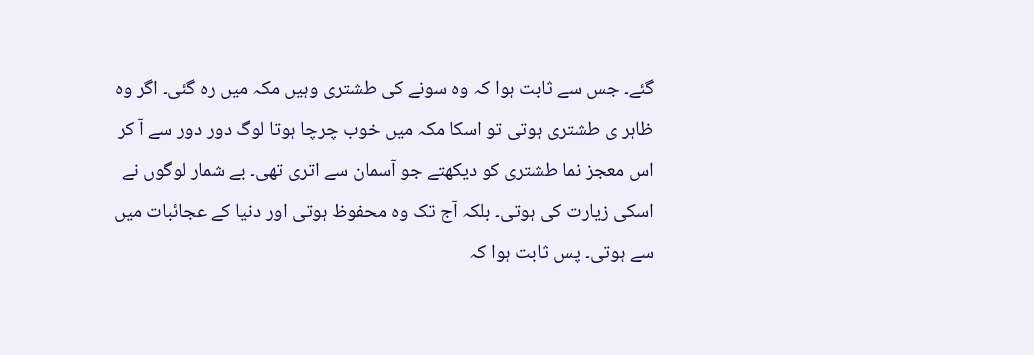گئے۔ جس سے ثابت ہوا کہ وہ سونے کی طشتری وہیں مکہ میں رہ گئی۔ اگر وہ ظاہر ی طشتری ہوتی تو اسکا مکہ میں خوب چرچا ہوتا لوگ دور دور سے آ کر اس معجز نما طشتری کو دیکھتے جو آسمان سے اتری تھی۔ بے شمار لوگوں نے اسکی زیارت کی ہوتی۔ بلکہ آج تک وہ محفوظ ہوتی اور دنیا کے عجائبات میں سے ہوتی۔ پس ثابت ہوا کہ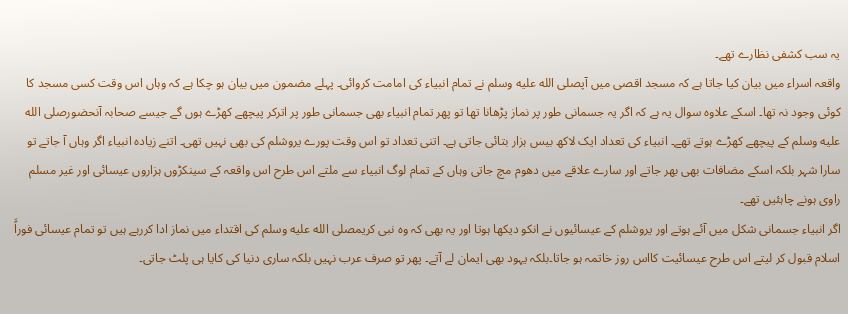یہ سب کشفی نظارے تھے۔
واقعہ اسراء میں بیان کیا جاتا ہے کہ مسجد اقصی میں آپصلى الله عليه وسلم نے تمام انبیاء کی امامت کروائی۔ پہلے مضمون میں بیان ہو چکا ہے کہ وہاں اس وقت کسی مسجد کا کوئی وجود نہ تھا۔ اسکے علاوہ سوال یہ ہے کہ اگر یہ جسمانی طور پر نماز پڑھانا تھا تو پھر تمام انبیاء بھی جسمانی طور پر اترکر پیچھے کھڑے ہوں گے جیسے صحابہ آنحضورصلى الله عليه وسلم کے پیچھے کھڑے ہوتے تھے۔ انبیاء کی تعداد ایک لاکھ بیس ہزار بتائی جاتی ہے۔ اتنی تعداد تو اس وقت پورے یروشلم کی بھی نہیں تھی۔ اتنے زیادہ انبیاء اگر وہاں آ جاتے تو سارا شہر بلکہ اسکے مضافات بھی بھر جاتے اور سارے علاقے میں دھوم مچ جاتی وہاں کے تمام لوگ انبیاء سے ملتے اس طرح اس واقعہ کے سینکڑوں ہزاروں عیسائی اور غیر مسلم راوی ہونے چاہئیں تھے۔
اگر انبیاء جسمانی شکل میں آئے ہوتے اور یروشلم کے عیسائیوں نے انکو دیکھا ہوتا اور یہ بھی کہ وہ نبی کریمصلى الله عليه وسلم کی اقتداء میں نماز ادا کررہے ہیں تو تمام عیسائی فوراًَ اسلام قبول کر لیتے اس طرح عیسائیت کااس روز خاتمہ ہو جاتا۔بلکہ یہود بھی ایمان لے آتے۔ پھر تو صرف عرب نہیں بلکہ ساری دنیا کی کایا ہی پلٹ جاتی۔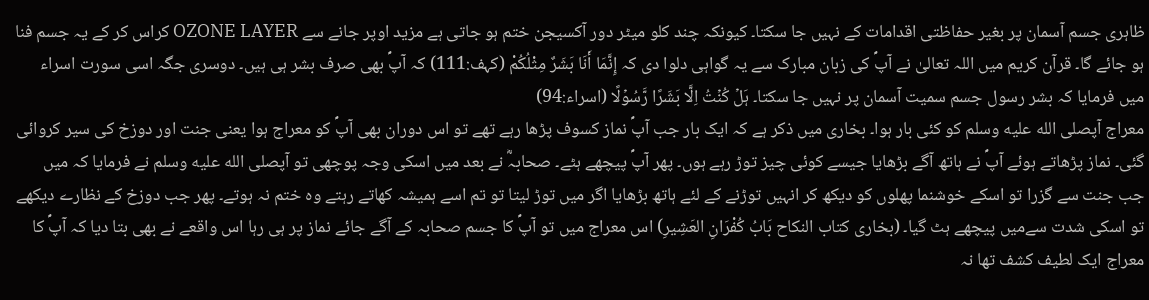ظاہری جسم آسمان پر بغیر حفاظتی اقدامات کے نہیں جا سکتا۔ کیونکہ چند کلو میٹر دور آکسیجن ختم ہو جاتی ہے مزید اوپر جانے سے OZONE LAYER کراس کر کے یہ جسم فنا ہو جائے گا۔ قرآن کریم میں اللہ تعالیٰ نے آپؐ کی زبان مبارک سے یہ گواہی دلوا دی کہ إِنَّمَا أَنَا بَشَرٌ مِثْلُكُمْ (کہف:111) کہ آپؐ بھی صرف بشر ہی ہیں۔ دوسری جگہ اسی سورت اسراء میں فرمایا کہ بشر رسول جسم سمیت آسمان پر نہیں جا سکتا۔ ہَلۡ کُنۡتُ اِلَّا بَشَرًا رَّسُوۡلًا (اسراء:94)
معراج آپصلى الله عليه وسلم کو کئی بار ہوا۔ بخاری میں ذکر ہے کہ ایک بار جب آپؐ نماز کسوف پڑھا رہے تھے تو اس دوران بھی آپؐ کو معراج ہوا یعنی جنت اور دوزخ کی سیر کروائی گئی۔ نماز پڑھاتے ہوئے آپؐ نے ہاتھ آگے بڑھایا جیسے کوئی چیز توڑ رہے ہوں۔ پھر آپؐ پیچھے ہٹے۔ صحابہؓ نے بعد میں اسکی وجہ پوچھی تو آپصلى الله عليه وسلم نے فرمایا کہ میں جب جنت سے گزرا تو اسکے خوشنما پھلوں کو دیکھ کر انہیں توڑنے کے لئے ہاتھ بڑھایا اگر میں توڑ لیتا تو تم اسے ہمیشہ کھاتے رہتے وہ ختم نہ ہوتے۔ پھر جب دوزخ کے نظارے دیکھے تو اسکی شدت سےمیں پیچھے ہٹ گیا۔ (بخاری کتاب النکاح بَابُ كُفْرَانِ العَشِيرِ) اس معراج میں تو آپؐ کا جسم صحابہ کے آگے جائے نماز پر ہی رہا اس واقعے نے بھی بتا دیا کہ آپؐ کا معراج ایک لطیف کشف تھا نہ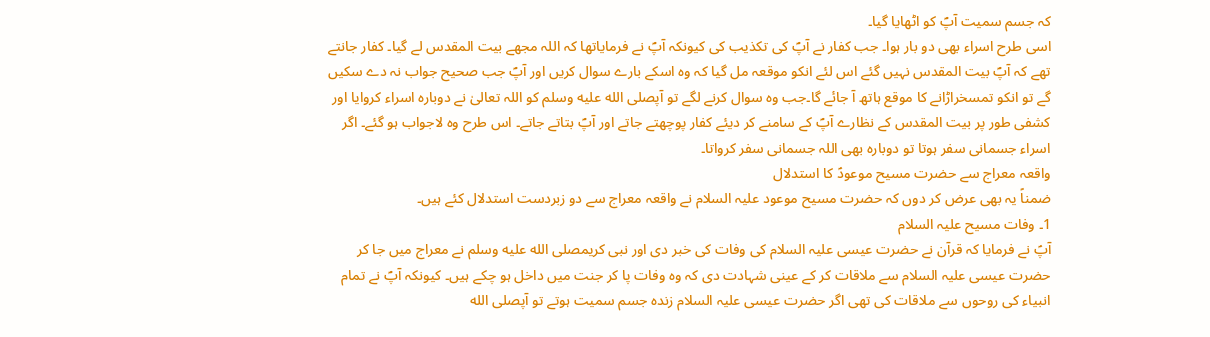کہ جسم سمیت آپؐ کو اٹھایا گیا۔
اسی طرح اسراء بھی دو بار ہوا۔ جب کفار نے آپؐ کی تکذیب کی کیونکہ آپؐ نے فرمایاتھا کہ اللہ مجھے بیت المقدس لے گیا۔ کفار جانتے تھے کہ آپؐ بیت المقدس نہیں گئے اس لئے انکو موقعہ مل گیا کہ وہ اسکے بارے سوال کریں اور آپؐ جب صحیح جواب نہ دے سکیں گے تو انکو تمسخراڑانے کا موقع ہاتھ آ جائے گا۔جب وہ سوال کرنے لگے تو آپصلى الله عليه وسلم کو اللہ تعالیٰ نے دوبارہ اسراء کروایا اور کشفی طور پر بیت المقدس کے نظارے آپؐ کے سامنے کر دیئے کفار پوچھتے جاتے اور آپؐ بتاتے جاتے۔ اس طرح وہ لاجواب ہو گئے۔ اگر اسراء جسمانی سفر ہوتا تو دوبارہ بھی اللہ جسمانی سفر کرواتا۔
واقعہ معراج سے حضرت مسیح موعودؑ کا استدلال
ضمناً یہ بھی عرض کر دوں کہ حضرت مسیح موعود علیہ السلام نے واقعہ معراج سے دو زبردست استدلال کئے ہیں۔
1۔ وفات مسیح علیہ السلام
آپؑ نے فرمایا کہ قرآن نے حضرت عیسی علیہ السلام کی وفات کی خبر دی اور نبی کریمصلى الله عليه وسلم نے معراج میں جا کر حضرت عیسی علیہ السلام سے ملاقات کر کے عینی شہادت دی کہ وہ وفات پا کر جنت میں داخل ہو چکے ہیں۔ کیونکہ آپؐ نے تمام انبیاء کی روحوں سے ملاقات کی تھی اگر حضرت عیسی علیہ السلام زندہ جسم سمیت ہوتے تو آپصلى الله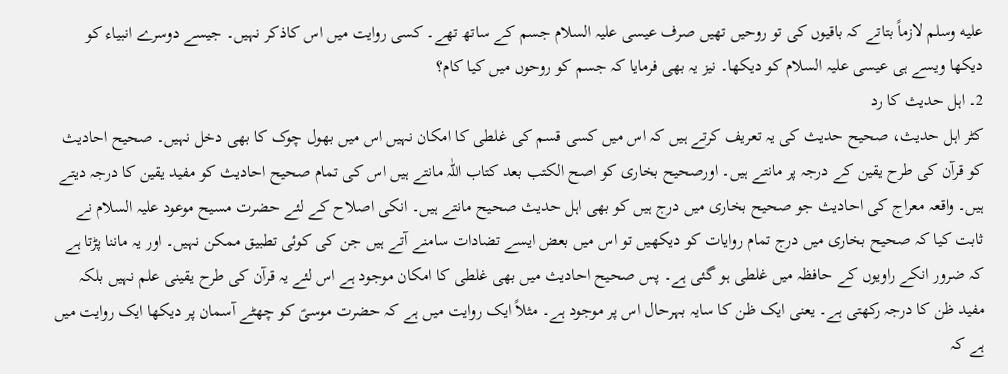عليه وسلم لازماً بتاتے کہ باقیوں کی تو روحیں تھیں صرف عیسی علیہ السلام جسم کے ساتھ تھے۔ کسی روایت میں اس کاذکر نہیں۔ جیسے دوسرے انبیاء کو دیکھا ویسے ہی عیسی علیہ السلام کو دیکھا۔ نیز یہ بھی فرمایا کہ جسم کو روحوں میں کیا کام؟
2۔ اہل حدیث کا رد
کٹر اہل حدیث، صحیح حدیث کی یہ تعریف کرتے ہیں کہ اس میں کسی قسم کی غلطی کا امکان نہیں اس میں بھول چوک کا بھی دخل نہیں۔ صحیح احادیث کو قرآن کی طرح یقین کے درجہ پر مانتے ہیں۔ اورصحیح بخاری کو اصح الکتب بعد کتاب اللّٰہ مانتے ہیں اس کی تمام صحیح احادیث کو مفید یقین کا درجہ دیتے ہیں۔ واقعہ معراج کی احادیث جو صحیح بخاری میں درج ہیں کو بھی اہل حدیث صحیح مانتے ہیں۔ انکی اصلاح کے لئے حضرت مسیح موعود علیہ السلام نے ثابت کیا کہ صحیح بخاری میں درج تمام روایات کو دیکھیں تو اس میں بعض ایسے تضادات سامنے آتے ہیں جن کی کوئی تطبیق ممکن نہیں۔ اور یہ ماننا پڑتا ہے کہ ضرور انکے راویوں کے حافظہ میں غلطی ہو گئی ہے۔ پس صحیح احادیث میں بھی غلطی کا امکان موجود ہے اس لئے یہ قرآن کی طرح یقینی علم نہیں بلکہ مفید ظن کا درجہ رکھتی ہے۔ یعنی ایک ظن کا سایہ بہرحال اس پر موجود ہے۔ مثلاً ایک روایت میں ہے کہ حضرت موسیؑ کو چھٹے آسمان پر دیکھا ایک روایت میں ہے کہ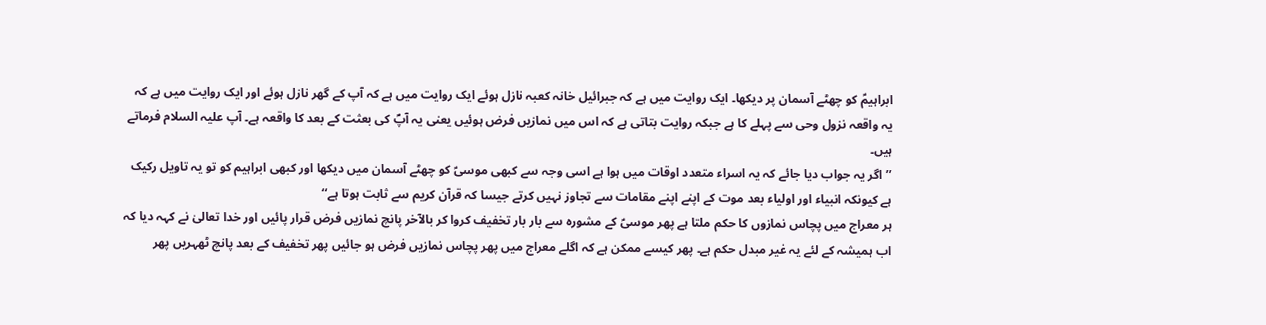ابراہیمؑ کو چھٹے آسمان پر دیکھا۔ ایک روایت میں ہے کہ جبرائیل خانہ کعبہ نازل ہوئے ایک روایت میں ہے کہ آپ کے گھر نازل ہوئے اور ایک روایت میں ہے کہ یہ واقعہ نزول وحی سے پہلے کا ہے جبکہ روایت بتاتی ہے کہ اس میں نمازیں فرض ہوئیں یعنی یہ آپؐ کی بعثت کے بعد کا واقعہ ہے۔ آپ علیہ السلام فرماتے ہیں۔
’’اگر یہ جواب دیا جائے کہ یہ اسراء متعدد اوقات میں ہوا ہے اسی وجہ سے کبھی موسیؑ کو چھٹے آسمان میں دیکھا اور کبھی ابراہیم کو تو یہ تاویل رکیک ہے کیونکہ انبیاء اور اولیاء بعد موت کے اپنے اپنے مقامات سے تجاوز نہیں کرتے جیسا کہ قرآن کریم سے ثابت ہوتا ہے‘‘
ہر معراج میں پچاس نمازوں کا حکم ملتا ہے پھر موسیؑ کے مشورہ سے بار بار تخفیف کروا کر بالآخر پانچ نمازیں فرض قرار پائیں اور خدا تعالیٰ نے کہہ دیا کہ اب ہمیشہ کے لئے یہ غیر مبدل حکم ہے۔ پھر کیسے ممکن ہے کہ اگلے معراج میں پھر پچاس نمازیں فرض ہو جائیں پھر تخفیف کے بعد پانچ ٹھہریں پھر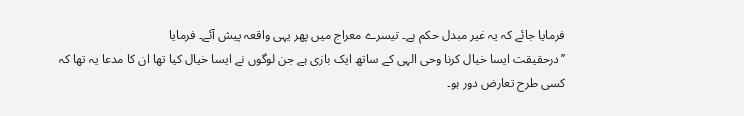فرمایا جائے کہ یہ غیر مبدل حکم ہے۔ تیسرے معراج میں پھر یہی واقعہ پیش آئے۔ فرمایا
’’درحقیقت ایسا خیال کرنا وحی الہی کے ساتھ ایک بازی ہے جن لوگوں نے ایسا خیال کیا تھا ان کا مدعا یہ تھا کہ کسی طرح تعارض دور ہو۔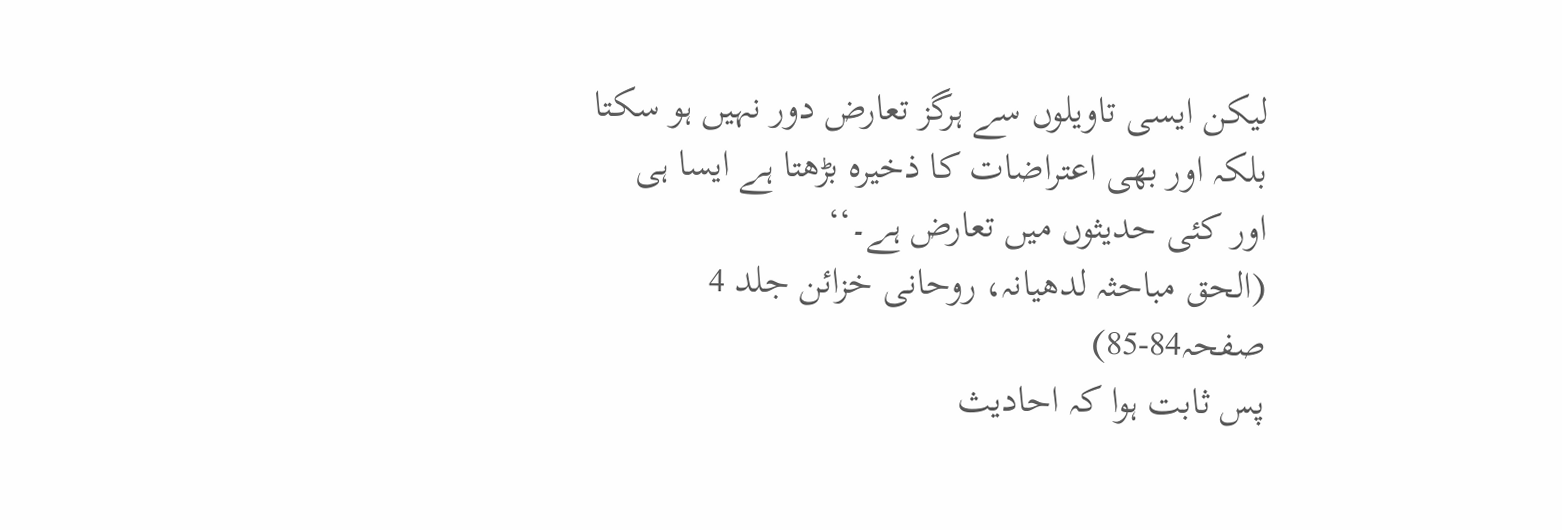لیکن ایسی تاویلوں سے ہرگز تعارض دور نہیں ہو سکتا بلکہ اور بھی اعتراضات کا ذخیرہ بڑھتا ہے ایسا ہی اور کئی حدیثوں میں تعارض ہے۔‘‘
(الحق مباحثہ لدھیانہ، روحانی خزائن جلد 4 صفحہ84-85)
پس ثابت ہوا کہ احادیث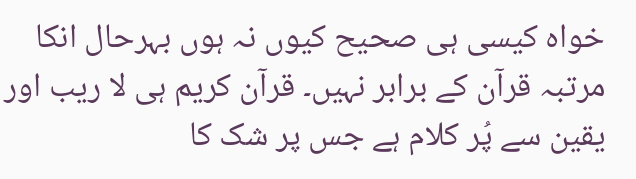خواہ کیسی ہی صحیح کیوں نہ ہوں بہرحال انکا مرتبہ قرآن کے برابر نہیں۔ قرآن کریم ہی لا ریب اور یقین سے پُر کلام ہے جس پر شک کا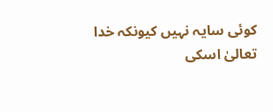کوئی سایہ نہیں کیونکہ خدا تعالیٰ اسکی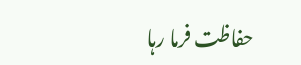حفاظت فرما رہا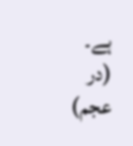ہے۔
(در عجم)